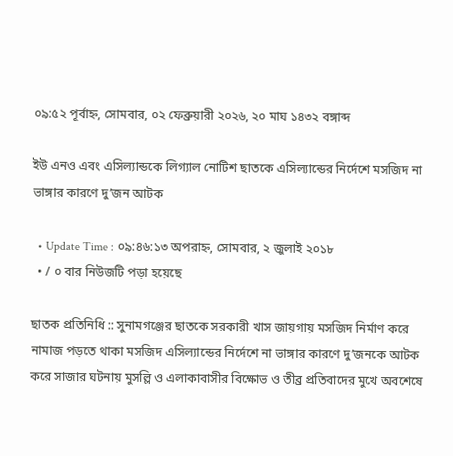০৯:৫২ পূর্বাহ্ন, সোমবার, ০২ ফেব্রুয়ারী ২০২৬, ২০ মাঘ ১৪৩২ বঙ্গাব্দ

ইউ এনও এবং এসিল্যান্ডকে লিগ্যাল নোটিশ ছাতকে এসিল্যান্ডের নির্দেশে মসজিদ না ভাঙ্গার কারণে দু’জন আটক

  • Update Time : ০৯:৪৬:১৩ অপরাহ্ন, সোমবার, ২ জুলাই ২০১৮
  • / ০ বার নিউজটি পড়া হয়েছে

ছাতক প্রতিনিধি :: সুনামগঞ্জের ছাতকে সরকারী খাস জায়গায় মসজিদ নির্মাণ করে নামাজ পড়তে থাকা মসজিদ এসিল্যান্ডের নির্দেশে না ভাঙ্গার কারণে দু’জনকে আটক করে সাজার ঘটনায় মুসল্লি ও এলাকাবাসীর বিক্ষোভ ও তীব্র প্রতিবাদের মুখে অবশেষে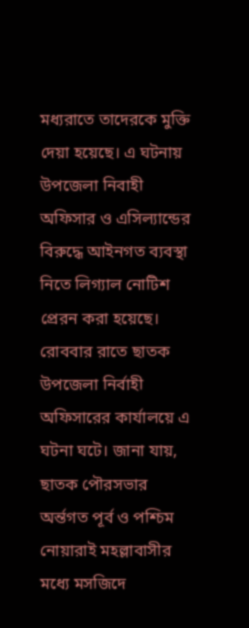মধ্যরাতে তাদেরকে মুক্তি দেয়া হয়েছে। এ ঘটনায় উপজেলা নিবাহী অফিসার ও এসিল্যান্ডের বিরুদ্ধে আইনগত ব্যবস্থা নিতে লিগ্যাল নোটিশ প্রেরন করা হয়েছে। রোববার রাতে ছাতক উপজেলা নির্বাহী অফিসারের কার্যালয়ে এ ঘটনা ঘটে। জানা যায়, ছাতক পৌরসভার অর্ন্তগত পূর্ব ও পশ্চিম নোয়ারাই মহল্লাবাসীর মধ্যে মসজিদে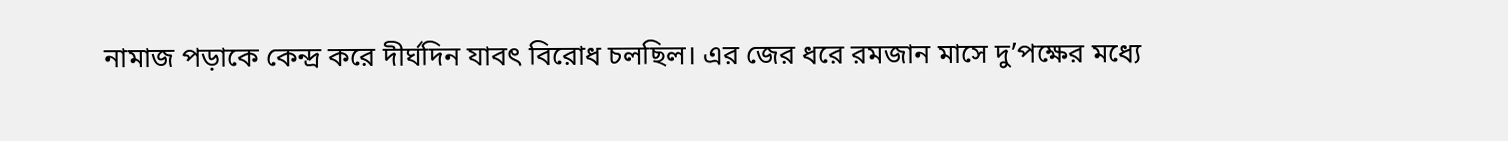নামাজ পড়াকে কেন্দ্র করে দীর্ঘদিন যাবৎ বিরোধ চলছিল। এর জের ধরে রমজান মাসে দু’পক্ষের মধ্যে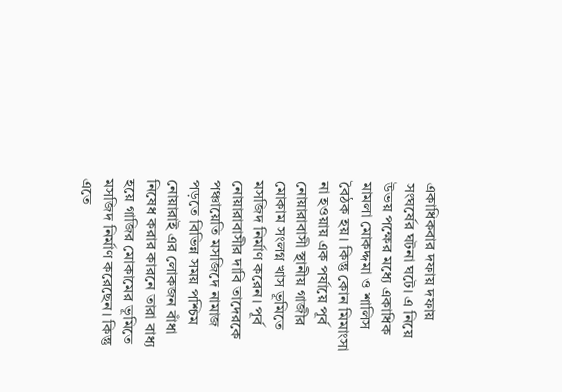একাধিকবার দফায় দফায় সংঘর্ষের ঘটনা ঘটে। এ নিয়ে উভয় পক্ষের মধ্যে একাধিক মামলা মোকদ্দমা ও শালিস বৈঠক হয়। কিন্তু কোন মিমাংসা না হওয়ায় এক পর্যায়ে পূর্ব নোয়ারাবাসী স্থানীয় গাজীর মোকাম সংলগ্ন খাস ভূমিতে মসজিদ নির্মাণ করেন। পূর্ব নোয়ারাবাসীর দাবি তাদেরকে পঞ্চায়েতি মসজিদে নামাজ পড়তে বিভিন্ন সময় পশ্চিম নোয়ারাই এর লোকজন বাঁধা নিষেধ করার কারনে তারা বাধ্য হয়ে গাজির মোকামের ভূমিতে মসজিদ নির্মাণ করেছেন। কিন্তু এতে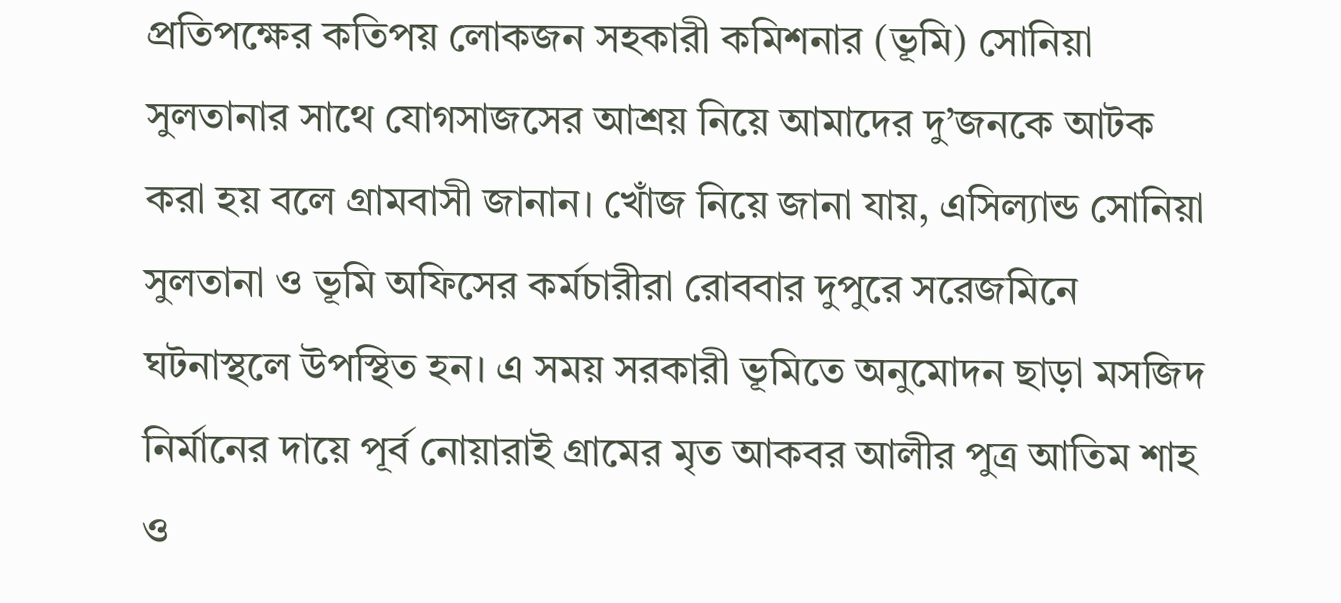প্রতিপক্ষের কতিপয় লোকজন সহকারী কমিশনার (ভূমি) সোনিয়া সুলতানার সাথে যোগসাজসের আশ্রয় নিয়ে আমাদের দু’জনকে আটক করা হয় বলে গ্রামবাসী জানান। খোঁজ নিয়ে জানা যায়, এসিল্যান্ড সোনিয়া সুলতানা ও ভূমি অফিসের কর্মচারীরা রোববার দুপুরে সরেজমিনে ঘটনাস্থলে উপস্থিত হন। এ সময় সরকারী ভূমিতে অনুমোদন ছাড়া মসজিদ নির্মানের দায়ে পূর্ব নোয়ারাই গ্রামের মৃত আকবর আলীর পুত্র আতিম শাহ ও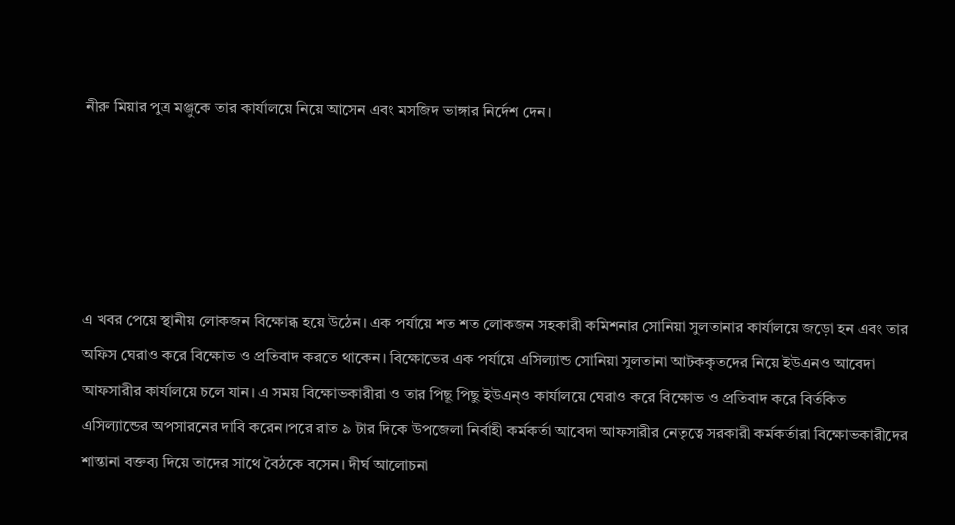নীরু মিয়ার পুত্র মঞ্জুকে তার কার্যালয়ে নিয়ে আসেন এবং মসজিদ ভাঙ্গার নির্দেশ দেন।





এ খবর পেয়ে স্থানীয় লোকজন বিক্ষোব্ধ হয়ে উঠেন। এক পর্যায়ে শত শত লোকজন সহকারী কমিশনার সোনিয়া সুলতানার কার্যালয়ে জড়ো হন এবং তার অফিস ঘেরাও করে বিক্ষোভ ও প্রতিবাদ করতে থাকেন। বিক্ষোভের এক পর্যায়ে এসিল্যান্ড সোনিয়া সুলতানা আটককৃতদের নিয়ে ইউএনও আবেদা আফসারীর কার্যালয়ে চলে যান। এ সময় বিক্ষোভকারীরা ও তার পিছূ পিছু ইউএন্ও কার্যালয়ে ঘেরাও করে বিক্ষোভ ও প্রতিবাদ করে বির্তকিত এসিল্যান্ডের অপসারনের দাবি করেন।পরে রাত ৯ টার দিকে উপজেলা নির্বাহী কর্মকর্তা আবেদা আফসারীর নেতৃত্বে সরকারী কর্মকর্তারা বিক্ষোভকারীদের শান্তানা বক্তব্য দিয়ে তাদের সাথে বৈঠকে বসেন। দীর্ঘ আলোচনা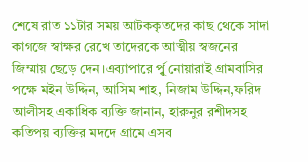শেষে রাত ১১টার সময় আটককৃতদের কাছ থেকে সাদা কাগজে স্বাক্ষর রেখে তাদেরকে আত্মীয় স্বজনের জিম্মায় ছেড়ে দেন।এব্যাপারে র্প্বূ নোয়ারাই গ্রামবাসির পক্ষে মইন উদ্দিন, আসিম শাহ, নিজাম উদ্দিন,ফরিদ আলীসহ একাধিক ব্যক্তি জানান, হারুনুর রশীদসহ কতিপয় ব্যক্তির মদদে গ্রামে এসব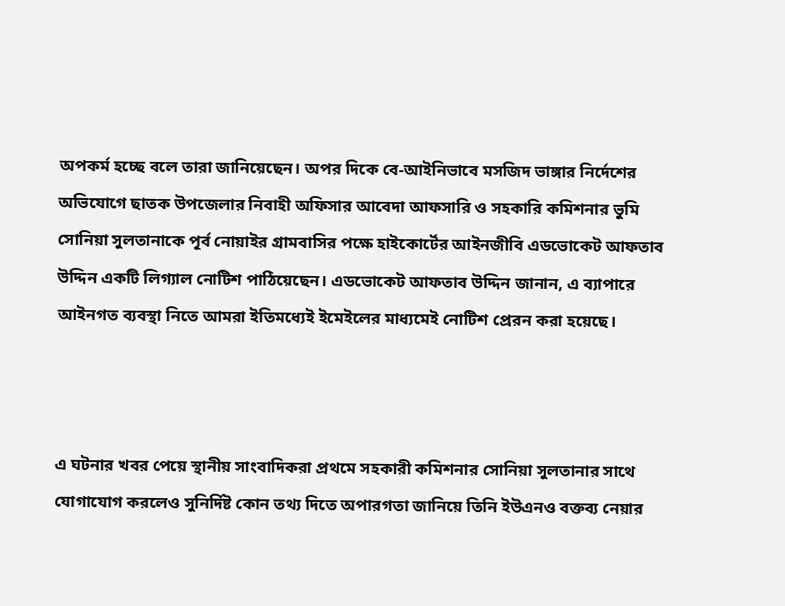অপকর্ম হচ্ছে বলে তারা জানিয়েছেন। অপর দিকে বে-আইনিভাবে মসজিদ ভাঙ্গার নির্দেশের অভিযোগে ছাতক উপজেলার নিবাহী অফিসার আবেদা আফসারি ও সহকারি কমিশনার ভুমি সোনিয়া সুলতানাকে পূর্ব নোয়াইর গ্রামবাসির পক্ষে হাইকোর্টের আইনজীবি এডভোকেট আফতাব উদ্দিন একটি লিগ্যাল নোটিশ পাঠিয়েছেন। এডভোকেট আফতাব উদ্দিন জানান, এ ব্যাপারে আইনগত ব্যবস্থা নিতে আমরা ইতিমধ্যেই ইমেইলের মাধ্যমেই নোটিশ প্রেরন করা হয়েছে।



এ ঘটনার খবর পেয়ে স্থানীয় সাংবাদিকরা প্রথমে সহকারী কমিশনার সোনিয়া সুলতানার সাথে যোগাযোগ করলেও সুনির্দিষ্ট কোন তথ্য দিতে অপারগতা জানিয়ে তিনি ইউএনও বক্তব্য নেয়ার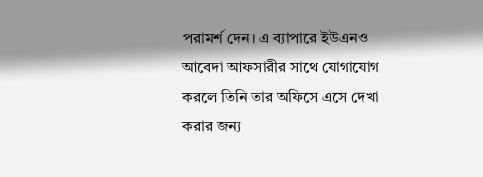পরামর্শ দেন। এ ব্যাপারে ইউএনও আবেদা আফসারীর সাথে যোগাযোগ করলে তিনি তার অফিসে এসে দেখা করার জন্য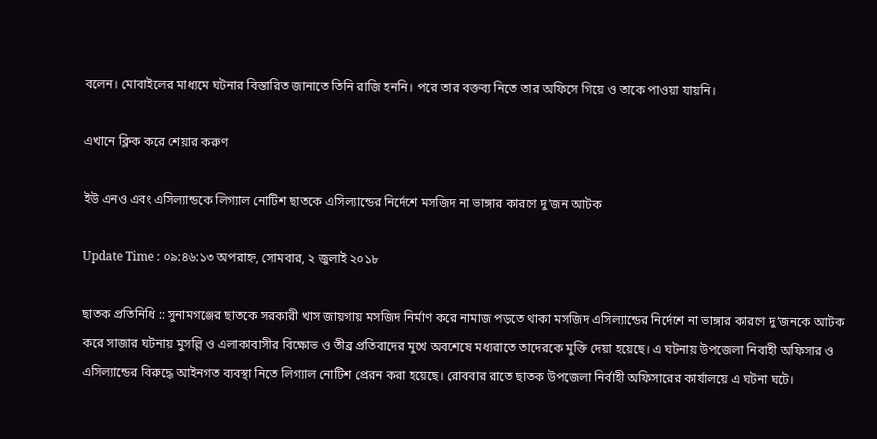বলেন। মোবাইলের মাধ্যমে ঘটনার বিস্তারিত জানাতে তিনি রাজি হননি। পরে তার বক্তব্য নিতে তার অফিসে গিয়ে ও তাকে পাওয়া যায়নি।

এখানে ক্লিক করে শেয়ার করুণ

ইউ এনও এবং এসিল্যান্ডকে লিগ্যাল নোটিশ ছাতকে এসিল্যান্ডের নির্দেশে মসজিদ না ভাঙ্গার কারণে দু’জন আটক

Update Time : ০৯:৪৬:১৩ অপরাহ্ন, সোমবার, ২ জুলাই ২০১৮

ছাতক প্রতিনিধি :: সুনামগঞ্জের ছাতকে সরকারী খাস জায়গায় মসজিদ নির্মাণ করে নামাজ পড়তে থাকা মসজিদ এসিল্যান্ডের নির্দেশে না ভাঙ্গার কারণে দু’জনকে আটক করে সাজার ঘটনায় মুসল্লি ও এলাকাবাসীর বিক্ষোভ ও তীব্র প্রতিবাদের মুখে অবশেষে মধ্যরাতে তাদেরকে মুক্তি দেয়া হয়েছে। এ ঘটনায় উপজেলা নিবাহী অফিসার ও এসিল্যান্ডের বিরুদ্ধে আইনগত ব্যবস্থা নিতে লিগ্যাল নোটিশ প্রেরন করা হয়েছে। রোববার রাতে ছাতক উপজেলা নির্বাহী অফিসারের কার্যালয়ে এ ঘটনা ঘটে।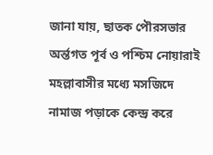জানা যায়, ছাতক পৌরসভার অর্ন্তগত পূর্ব ও পশ্চিম নোয়ারাই মহল্লাবাসীর মধ্যে মসজিদে নামাজ পড়াকে কেন্দ্র করে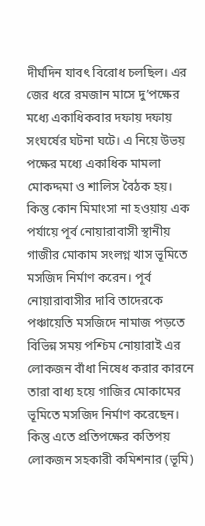দীর্ঘদিন যাবৎ বিরোধ চলছিল। এর জের ধরে রমজান মাসে দু’পক্ষের মধ্যে একাধিকবার দফায় দফায় সংঘর্ষের ঘটনা ঘটে। এ নিয়ে উভয় পক্ষের মধ্যে একাধিক মামলা মোকদ্দমা ও শালিস বৈঠক হয়। কিন্তু কোন মিমাংসা না হওয়ায় এক পর্যায়ে পূর্ব নোয়ারাবাসী স্থানীয় গাজীর মোকাম সংলগ্ন খাস ভূমিতে মসজিদ নির্মাণ করেন। পূর্ব নোয়ারাবাসীর দাবি তাদেরকে পঞ্চায়েতি মসজিদে নামাজ পড়তে বিভিন্ন সময় পশ্চিম নোয়ারাই এর লোকজন বাঁধা নিষেধ করার কারনে তারা বাধ্য হয়ে গাজির মোকামের ভূমিতে মসজিদ নির্মাণ করেছেন। কিন্তু এতে প্রতিপক্ষের কতিপয় লোকজন সহকারী কমিশনার (ভূমি)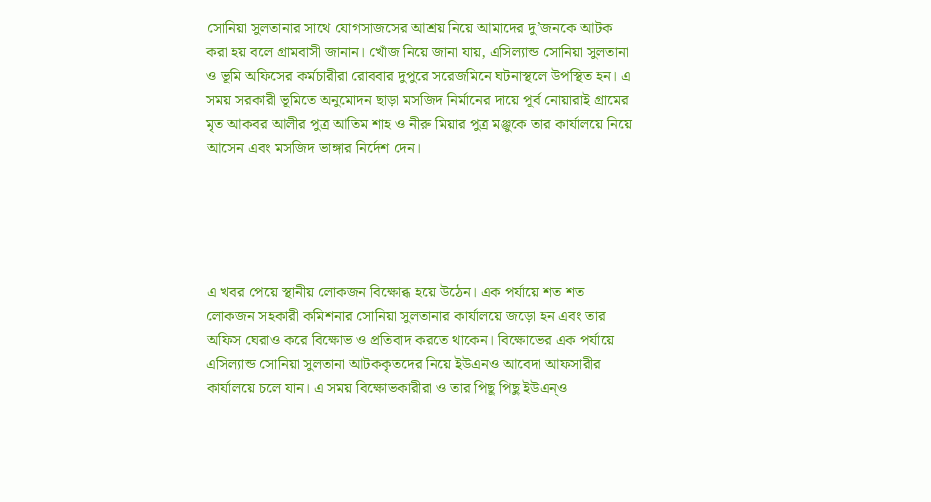সোনিয়া সুলতানার সাথে যোগসাজসের আশ্রয় নিয়ে আমাদের দু’জনকে আটক করা হয় বলে গ্রামবাসী জানান। খোঁজ নিয়ে জানা যায়, এসিল্যান্ড সোনিয়া সুলতানা ও ভূমি অফিসের কর্মচারীরা রোববার দুপুরে সরেজমিনে ঘটনাস্থলে উপস্থিত হন। এ সময় সরকারী ভূমিতে অনুমোদন ছাড়া মসজিদ নির্মানের দায়ে পূর্ব নোয়ারাই গ্রামের মৃত আকবর আলীর পুত্র আতিম শাহ ও নীরু মিয়ার পুত্র মঞ্জুকে তার কার্যালয়ে নিয়ে আসেন এবং মসজিদ ভাঙ্গার নির্দেশ দেন।





এ খবর পেয়ে স্থানীয় লোকজন বিক্ষোব্ধ হয়ে উঠেন। এক পর্যায়ে শত শত লোকজন সহকারী কমিশনার সোনিয়া সুলতানার কার্যালয়ে জড়ো হন এবং তার অফিস ঘেরাও করে বিক্ষোভ ও প্রতিবাদ করতে থাকেন। বিক্ষোভের এক পর্যায়ে এসিল্যান্ড সোনিয়া সুলতানা আটককৃতদের নিয়ে ইউএনও আবেদা আফসারীর কার্যালয়ে চলে যান। এ সময় বিক্ষোভকারীরা ও তার পিছূ পিছু ইউএন্ও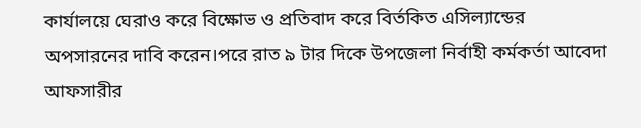কার্যালয়ে ঘেরাও করে বিক্ষোভ ও প্রতিবাদ করে বির্তকিত এসিল্যান্ডের অপসারনের দাবি করেন।পরে রাত ৯ টার দিকে উপজেলা নির্বাহী কর্মকর্তা আবেদা আফসারীর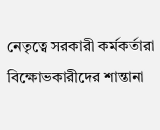নেতৃত্বে সরকারী কর্মকর্তারা বিক্ষোভকারীদের শান্তানা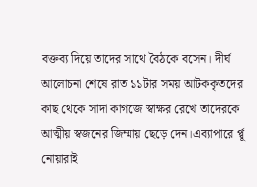বক্তব্য দিয়ে তাদের সাথে বৈঠকে বসেন। দীর্ঘ আলোচনা শেষে রাত ১১টার সময় আটককৃতদের কাছ থেকে সাদা কাগজে স্বাক্ষর রেখে তাদেরকে আত্মীয় স্বজনের জিম্মায় ছেড়ে দেন।এব্যাপারে র্প্বূ নোয়ারাই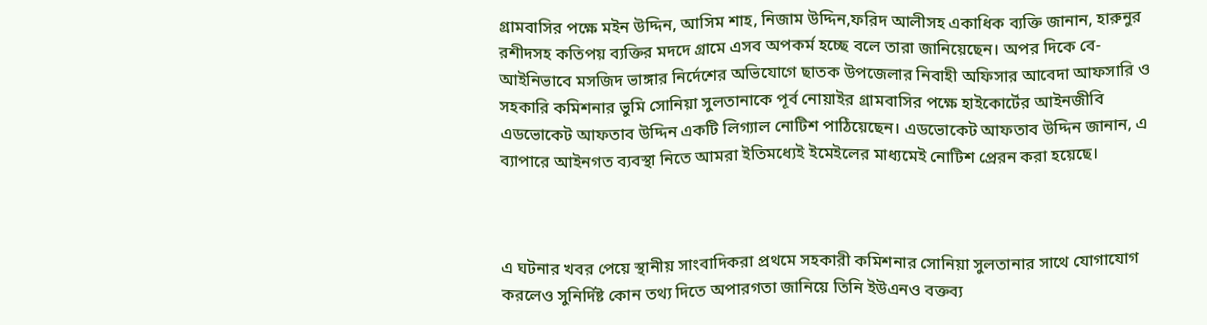গ্রামবাসির পক্ষে মইন উদ্দিন, আসিম শাহ, নিজাম উদ্দিন,ফরিদ আলীসহ একাধিক ব্যক্তি জানান, হারুনুর রশীদসহ কতিপয় ব্যক্তির মদদে গ্রামে এসব অপকর্ম হচ্ছে বলে তারা জানিয়েছেন। অপর দিকে বে-আইনিভাবে মসজিদ ভাঙ্গার নির্দেশের অভিযোগে ছাতক উপজেলার নিবাহী অফিসার আবেদা আফসারি ও সহকারি কমিশনার ভুমি সোনিয়া সুলতানাকে পূর্ব নোয়াইর গ্রামবাসির পক্ষে হাইকোর্টের আইনজীবি এডভোকেট আফতাব উদ্দিন একটি লিগ্যাল নোটিশ পাঠিয়েছেন। এডভোকেট আফতাব উদ্দিন জানান, এ ব্যাপারে আইনগত ব্যবস্থা নিতে আমরা ইতিমধ্যেই ইমেইলের মাধ্যমেই নোটিশ প্রেরন করা হয়েছে।



এ ঘটনার খবর পেয়ে স্থানীয় সাংবাদিকরা প্রথমে সহকারী কমিশনার সোনিয়া সুলতানার সাথে যোগাযোগ করলেও সুনির্দিষ্ট কোন তথ্য দিতে অপারগতা জানিয়ে তিনি ইউএনও বক্তব্য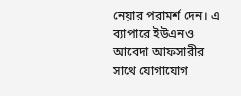নেয়ার পরামর্শ দেন। এ ব্যাপারে ইউএনও আবেদা আফসারীর সাথে যোগাযোগ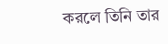করলে তিনি তার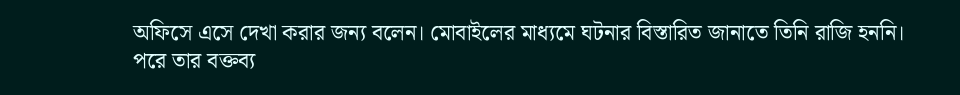অফিসে এসে দেখা করার জন্য বলেন। মোবাইলের মাধ্যমে ঘটনার বিস্তারিত জানাতে তিনি রাজি হননি। পরে তার বক্তব্য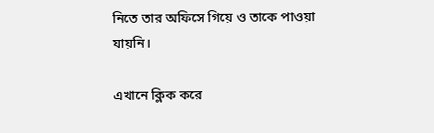নিতে তার অফিসে গিয়ে ও তাকে পাওয়া যায়নি।

এখানে ক্লিক করে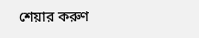শেয়ার করুণ